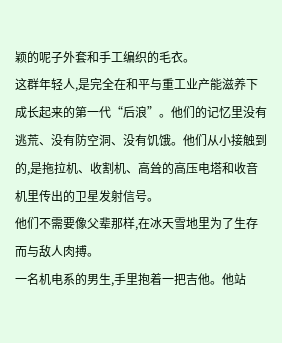颖的呢子外套和手工编织的毛衣。
这群年轻人,是完全在和平与重工业产能滋养下成长起来的第一代“后浪”。他们的记忆里没有逃荒、没有防空洞、没有饥饿。他们从小接触到的,是拖拉机、收割机、高耸的高压电塔和收音机里传出的卫星发射信号。
他们不需要像父辈那样,在冰天雪地里为了生存而与敌人肉搏。
一名机电系的男生,手里抱着一把吉他。他站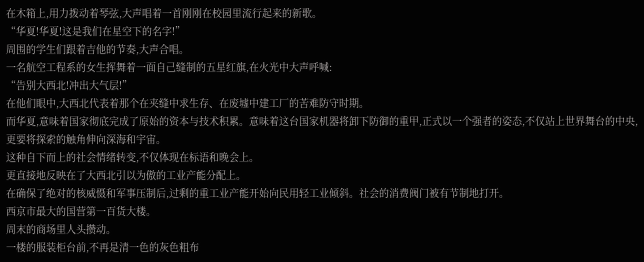在木箱上,用力拨动着琴弦,大声唱着一首刚刚在校园里流行起来的新歌。
“华夏!华夏!这是我们在星空下的名字!”
周围的学生们跟着吉他的节奏,大声合唱。
一名航空工程系的女生挥舞着一面自己缝制的五星红旗,在火光中大声呼喊:
“告别大西北!冲出大气层!”
在他们眼中,大西北代表着那个在夹缝中求生存、在废墟中建工厂的苦难防守时期。
而华夏,意味着国家彻底完成了原始的资本与技术积累。意味着这台国家机器将卸下防御的重甲,正式以一个强者的姿态,不仅站上世界舞台的中央,更要将探索的触角伸向深海和宇宙。
这种自下而上的社会情绪转变,不仅体现在标语和晚会上。
更直接地反映在了大西北引以为傲的工业产能分配上。
在确保了绝对的核威慑和军事压制后,过剩的重工业产能开始向民用轻工业倾斜。社会的消费阀门被有节制地打开。
西京市最大的国营第一百货大楼。
周末的商场里人头攒动。
一楼的服装柜台前,不再是清一色的灰色粗布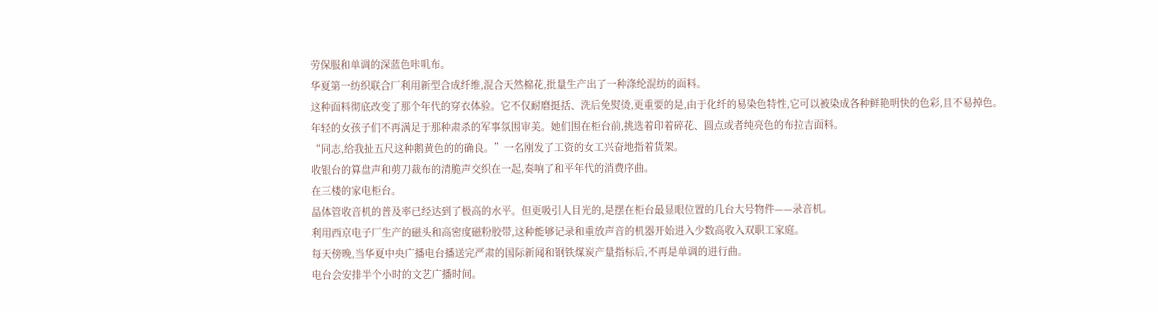劳保服和单调的深蓝色咔叽布。
华夏第一纺织联合厂利用新型合成纤维,混合天然棉花,批量生产出了一种涤纶混纺的面料。
这种面料彻底改变了那个年代的穿衣体验。它不仅耐磨挺括、洗后免熨烫,更重要的是,由于化纤的易染色特性,它可以被染成各种鲜艳明快的色彩,且不易掉色。
年轻的女孩子们不再满足于那种肃杀的军事氛围审美。她们围在柜台前,挑选着印着碎花、圆点或者纯亮色的布拉吉面料。
“同志,给我扯五尺这种鹅黄色的的确良。”一名刚发了工资的女工兴奋地指着货架。
收银台的算盘声和剪刀裁布的清脆声交织在一起,奏响了和平年代的消费序曲。
在三楼的家电柜台。
晶体管收音机的普及率已经达到了极高的水平。但更吸引人目光的,是摆在柜台最显眼位置的几台大号物件——录音机。
利用西京电子厂生产的磁头和高密度磁粉胶带,这种能够记录和重放声音的机器开始进入少数高收入双职工家庭。
每天傍晚,当华夏中央广播电台播送完严肃的国际新闻和钢铁煤炭产量指标后,不再是单调的进行曲。
电台会安排半个小时的文艺广播时间。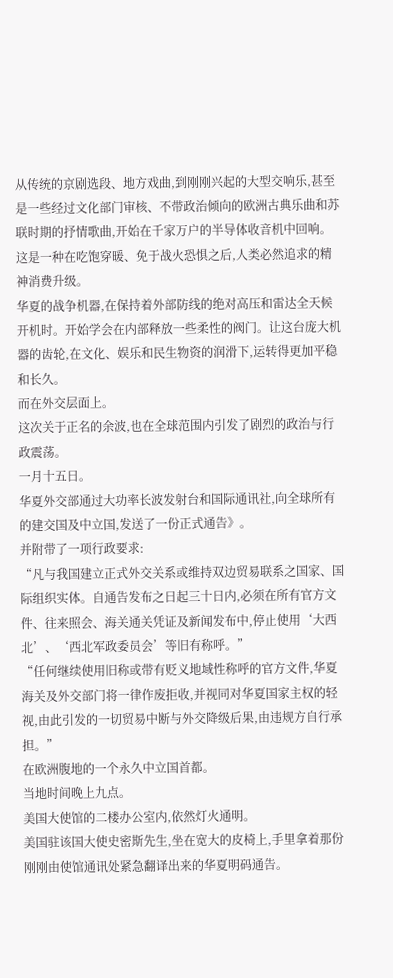从传统的京剧选段、地方戏曲,到刚刚兴起的大型交响乐,甚至是一些经过文化部门审核、不带政治倾向的欧洲古典乐曲和苏联时期的抒情歌曲,开始在千家万户的半导体收音机中回响。
这是一种在吃饱穿暖、免于战火恐惧之后,人类必然追求的精神消费升级。
华夏的战争机器,在保持着外部防线的绝对高压和雷达全天候开机时。开始学会在内部释放一些柔性的阀门。让这台庞大机器的齿轮,在文化、娱乐和民生物资的润滑下,运转得更加平稳和长久。
而在外交层面上。
这次关于正名的余波,也在全球范围内引发了剧烈的政治与行政震荡。
一月十五日。
华夏外交部通过大功率长波发射台和国际通讯社,向全球所有的建交国及中立国,发送了一份正式通告》。
并附带了一项行政要求:
“凡与我国建立正式外交关系或维持双边贸易联系之国家、国际组织实体。自通告发布之日起三十日内,必须在所有官方文件、往来照会、海关通关凭证及新闻发布中,停止使用‘大西北’、‘西北军政委员会’等旧有称呼。”
“任何继续使用旧称或带有贬义地域性称呼的官方文件,华夏海关及外交部门将一律作废拒收,并视同对华夏国家主权的轻视,由此引发的一切贸易中断与外交降级后果,由违规方自行承担。”
在欧洲腹地的一个永久中立国首都。
当地时间晚上九点。
美国大使馆的二楼办公室内,依然灯火通明。
美国驻该国大使史密斯先生,坐在宽大的皮椅上,手里拿着那份刚刚由使馆通讯处紧急翻译出来的华夏明码通告。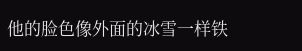他的脸色像外面的冰雪一样铁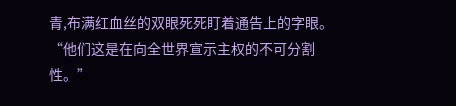青,布满红血丝的双眼死死盯着通告上的字眼。
“他们这是在向全世界宣示主权的不可分割性。”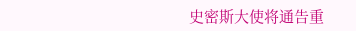史密斯大使将通告重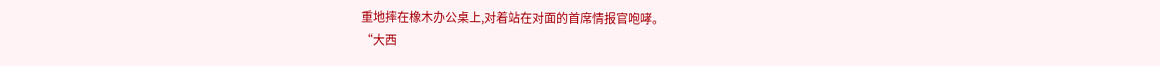重地摔在橡木办公桌上,对着站在对面的首席情报官咆哮。
“大西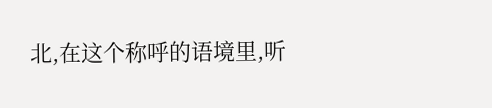北,在这个称呼的语境里,听